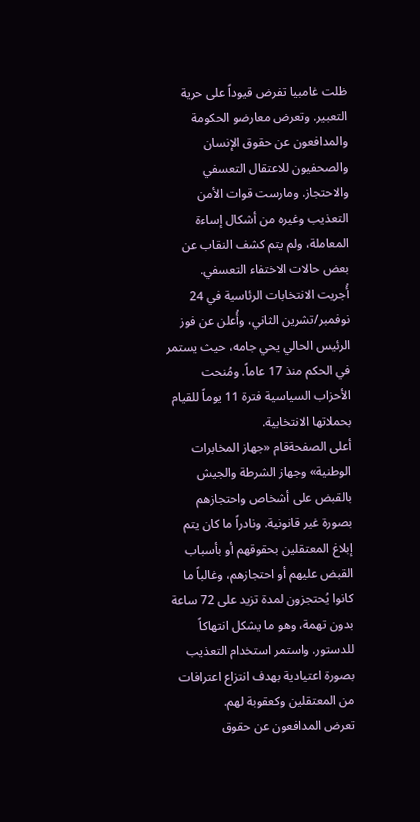ظلت غامبيا تفرض قيوداً على حرية التعبير. وتعرض معارضو الحكومة والمدافعون عن حقوق الإنسان والصحفيون للاعتقال التعسفي والاحتجاز. ومارست قوات الأمن التعذيب وغيره من أشكال إساءة المعاملة، ولم يتم كشف النقاب عن بعض حالات الاختفاء التعسفي.
أُجريت الانتخابات الرئاسية في 24 نوفمبر/تشرين الثاني، وأُعلن عن فوز الرئيس الحالي يحي جامه، حيث يستمر في الحكم منذ 17 عاماً. ومُنحت الأحزاب السياسية فترة 11 يوماً للقيام بحملاتها الانتخابية.
أعلى الصفحةقام «جهاز المخابرات الوطنية» وجهاز الشرطة والجيش بالقبض على أشخاص واحتجازهم بصورة غير قانونية. ونادراً ما كان يتم إبلاغ المعتقلين بحقوقهم أو بأسباب القبض عليهم أو احتجازهم، وغالباً ما كانوا يُحتجزون لمدة تزيد على 72 ساعة بدون تهمة، وهو ما يشكل انتهاكاً للدستور. واستمر استخدام التعذيب بصورة اعتيادية بهدف انتزاع اعترافات من المعتقلين وكعقوبة لهم.
تعرض المدافعون عن حقوق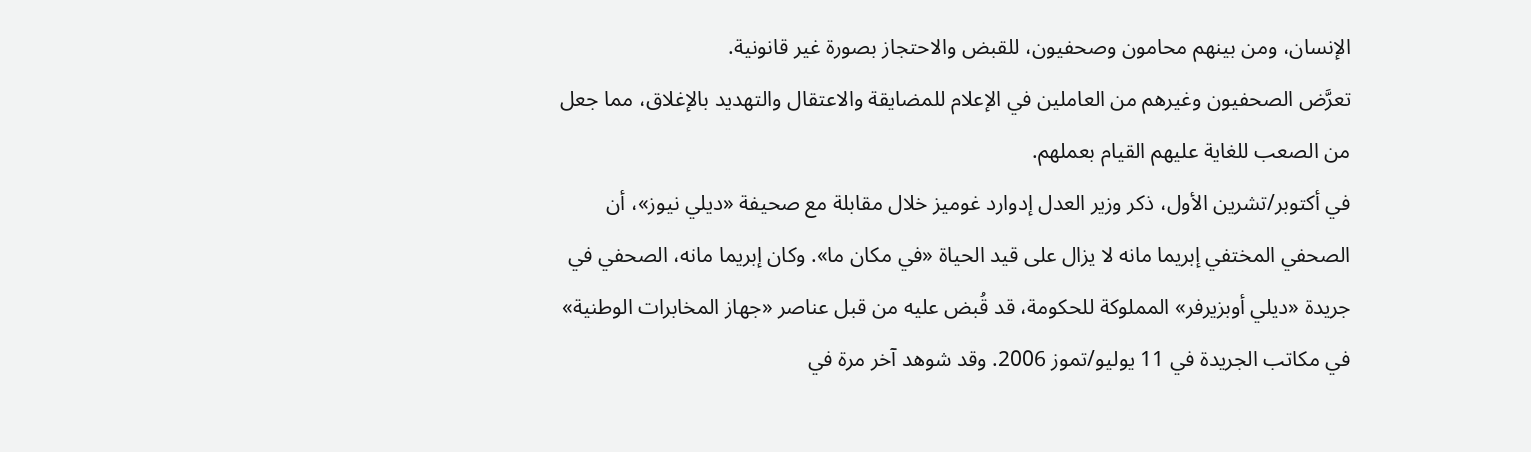الإنسان، ومن بينهم محامون وصحفيون، للقبض والاحتجاز بصورة غير قانونية.
تعرَّض الصحفيون وغيرهم من العاملين في الإعلام للمضايقة والاعتقال والتهديد بالإغلاق، مما جعل من الصعب للغاية عليهم القيام بعملهم.
في أكتوبر/تشرين الأول، ذكر وزير العدل إدوارد غوميز خلال مقابلة مع صحيفة «ديلي نيوز»، أن الصحفي المختفي إبريما مانه لا يزال على قيد الحياة «في مكان ما». وكان إبريما مانه، الصحفي في جريدة «ديلي أوبزيرفر» المملوكة للحكومة، قد قُبض عليه من قبل عناصر «جهاز المخابرات الوطنية» في مكاتب الجريدة في 11 يوليو/تموز 2006. وقد شوهد آخر مرة في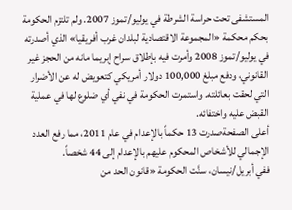المستشفى تحت حراسة الشرطة في يوليو/تموز 2007. ولم تلتزم الحكومة بحكم محكمة «المجموعة الاقتصادية لبلدان غرب أفريقيا» الذي أصدرته في يوليو/تموز 2008 وأمرت فيه بإطلاق سراح إبريما مانه من الحجز غير القانوني، ودفع مبلغ 100,000 دولار أمريكي كتعويض له عن الأضرار التي لحقت بعائلته. واستمرت الحكومة في نفي أي ضلوع لها في عملية القبض عليه واختفائه.
أعلى الصفحةصدرت 13 حكماً بالإعدام في عام 2011، مما رفع العدد الإجمالي للأشخاص المحكوم عليهم بالإعدام إلى 44 شخصاً.
ففي أبريل/نيسان، سنَّت الحكومة «قانون الحد من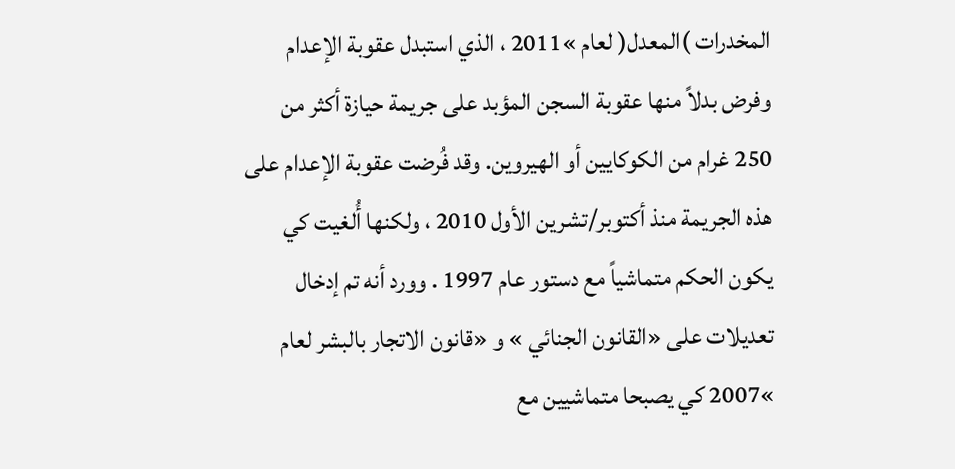المخدرات )المعدل( لعام »2011 ، الذي استبدل عقوبة الإعدام وفرض بدلاً منها عقوبة السجن المؤبد على جريمة حيازة أكثر من 250 غرام من الكوكايين أو الهيروين. وقد فُرضت عقوبة الإعدام على هذه الجريمة منذ أكتوبر/تشرين الأول 2010 ، ولكنها أُلغيت كي يكون الحكم متماشياً مع دستور عام 1997 . وورد أنه تم إدخال تعديلات على «القانون الجنائي » و «قانون الاتجار بالبشر لعام »2007 كي يصبحا متماشيين مع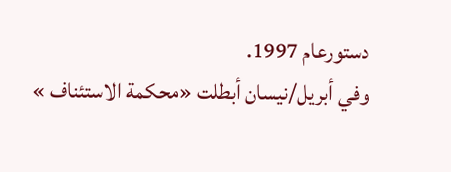دستورعام 1997.
وفي أبريل/نيسان أبطلت «محكمة الاستئناف »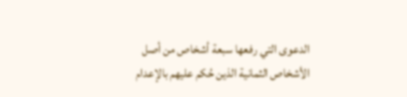الدعوى التي رفعها سبعة أشخاص من أصل الأشخاص الثمانية الذين حُكم عليهم بالإعدام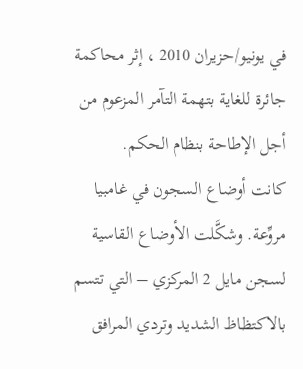في يونيو/حزيران 2010 ، إثر محاكمة جائرة للغاية بتهمة التآمر المزعوم من أجل الإطاحة بنظام الحكم.
كانت أوضاع السجون في غامبيا مروِّعة. وشكَّلت الأوضاع القاسية لسجن مايل 2 المركزي – التي تتسم بالاكتظاظ الشديد وتردي المرافق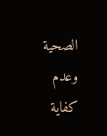الصحية وعدم كفاية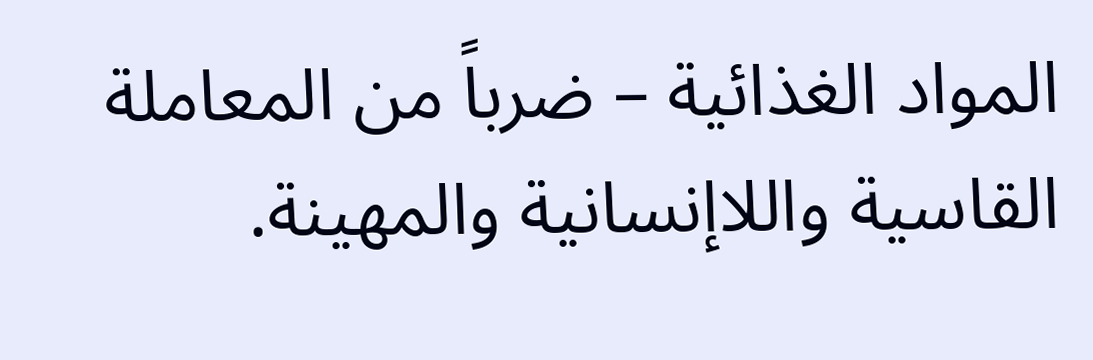المواد الغذائية – ضرباً من المعاملة القاسية واللاإنسانية والمهينة.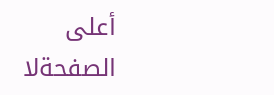أعلى الصفحةلا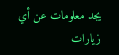يجد معلومات عن أي زيارات